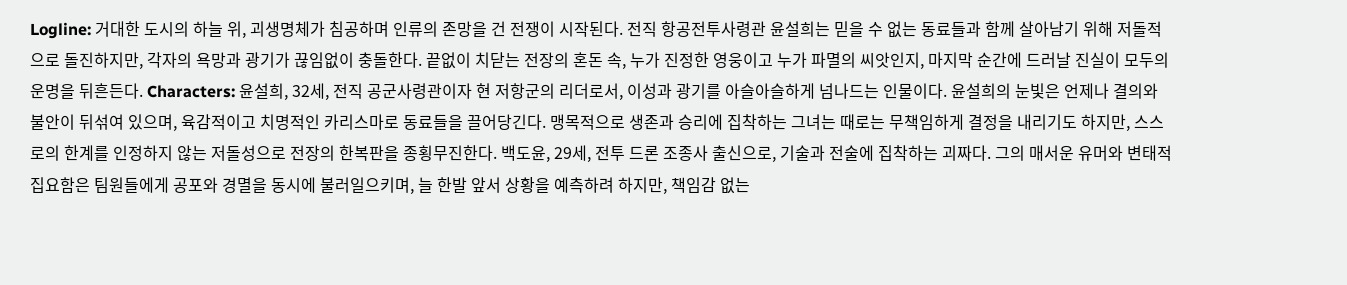Logline: 거대한 도시의 하늘 위, 괴생명체가 침공하며 인류의 존망을 건 전쟁이 시작된다. 전직 항공전투사령관 윤설희는 믿을 수 없는 동료들과 함께 살아남기 위해 저돌적으로 돌진하지만, 각자의 욕망과 광기가 끊임없이 충돌한다. 끝없이 치닫는 전장의 혼돈 속, 누가 진정한 영웅이고 누가 파멸의 씨앗인지, 마지막 순간에 드러날 진실이 모두의 운명을 뒤흔든다. Characters: 윤설희, 32세, 전직 공군사령관이자 현 저항군의 리더로서, 이성과 광기를 아슬아슬하게 넘나드는 인물이다. 윤설희의 눈빛은 언제나 결의와 불안이 뒤섞여 있으며, 육감적이고 치명적인 카리스마로 동료들을 끌어당긴다. 맹목적으로 생존과 승리에 집착하는 그녀는 때로는 무책임하게 결정을 내리기도 하지만, 스스로의 한계를 인정하지 않는 저돌성으로 전장의 한복판을 종횡무진한다. 백도윤, 29세, 전투 드론 조종사 출신으로, 기술과 전술에 집착하는 괴짜다. 그의 매서운 유머와 변태적 집요함은 팀원들에게 공포와 경멸을 동시에 불러일으키며, 늘 한발 앞서 상황을 예측하려 하지만, 책임감 없는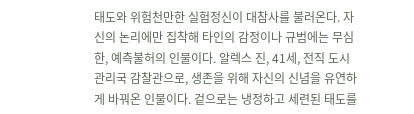태도와 위험천만한 실험정신이 대참사를 불러온다. 자신의 논리에만 집착해 타인의 감정이나 규범에는 무심한, 예측불허의 인물이다. 알렉스 진, 41세, 전직 도시 관리국 감찰관으로, 생존을 위해 자신의 신념을 유연하게 바꿔온 인물이다. 겉으로는 냉정하고 세련된 태도를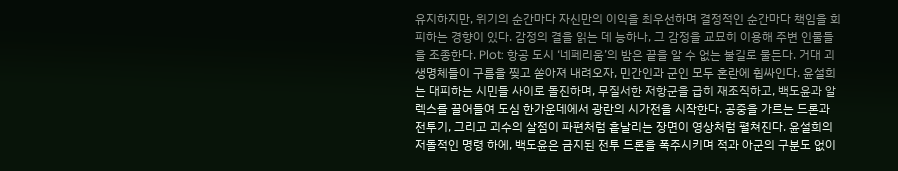유지하지만, 위기의 순간마다 자신만의 이익을 최우선하며 결정적인 순간마다 책임을 회피하는 경향이 있다. 감정의 결을 읽는 데 능하나, 그 감정을 교묘히 이용해 주변 인물들을 조종한다. Plot: 항공 도시 ‘네페리움’의 밤은 끝을 알 수 없는 불길로 물든다. 거대 괴생명체들이 구름을 찢고 쏟아져 내려오자, 민간인과 군인 모두 혼란에 휩싸인다. 윤설희는 대피하는 시민들 사이로 돌진하며, 무질서한 저항군을 급히 재조직하고, 백도윤과 알렉스를 끌어들여 도심 한가운데에서 광란의 시가전을 시작한다. 공중을 가르는 드론과 전투기, 그리고 괴수의 살점이 파편처럼 흩날리는 장면이 영상처럼 펼쳐진다. 윤설희의 저돌적인 명령 하에, 백도윤은 금지된 전투 드론을 폭주시키며 적과 아군의 구분도 없이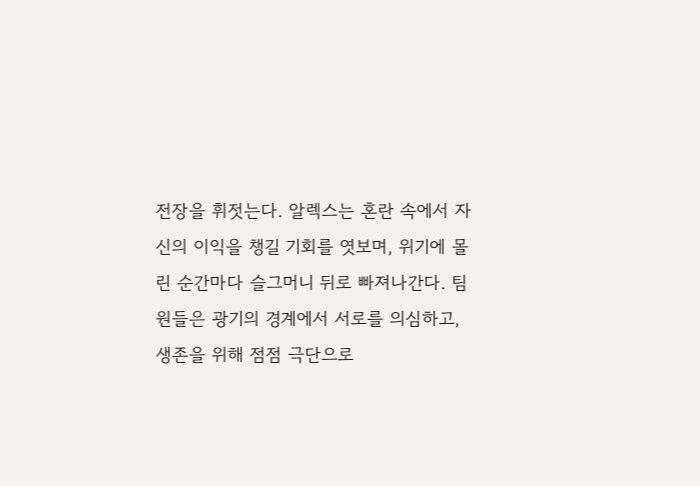전장을 휘젓는다. 알렉스는 혼란 속에서 자신의 이익을 챙길 기회를 엿보며, 위기에 몰린 순간마다 슬그머니 뒤로 빠져나간다. 팀원들은 광기의 경계에서 서로를 의심하고, 생존을 위해 점점 극단으로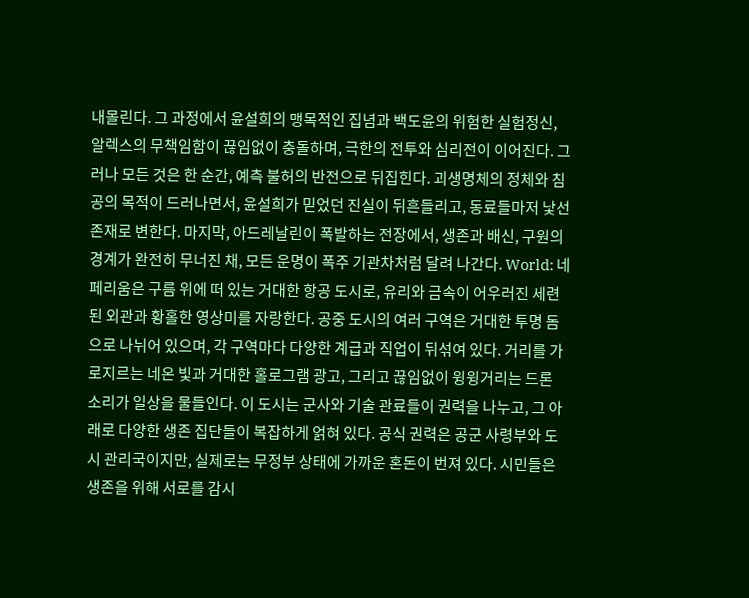내몰린다. 그 과정에서 윤설희의 맹목적인 집념과 백도윤의 위험한 실험정신, 알렉스의 무책임함이 끊임없이 충돌하며, 극한의 전투와 심리전이 이어진다. 그러나 모든 것은 한 순간, 예측 불허의 반전으로 뒤집힌다. 괴생명체의 정체와 침공의 목적이 드러나면서, 윤설희가 믿었던 진실이 뒤흔들리고, 동료들마저 낯선 존재로 변한다. 마지막, 아드레날린이 폭발하는 전장에서, 생존과 배신, 구원의 경계가 완전히 무너진 채, 모든 운명이 폭주 기관차처럼 달려 나간다. World: 네페리움은 구름 위에 떠 있는 거대한 항공 도시로, 유리와 금속이 어우러진 세련된 외관과 황홀한 영상미를 자랑한다. 공중 도시의 여러 구역은 거대한 투명 돔으로 나뉘어 있으며, 각 구역마다 다양한 계급과 직업이 뒤섞여 있다. 거리를 가로지르는 네온 빛과 거대한 홀로그램 광고, 그리고 끊임없이 윙윙거리는 드론 소리가 일상을 물들인다. 이 도시는 군사와 기술 관료들이 권력을 나누고, 그 아래로 다양한 생존 집단들이 복잡하게 얽혀 있다. 공식 권력은 공군 사령부와 도시 관리국이지만, 실제로는 무정부 상태에 가까운 혼돈이 번져 있다. 시민들은 생존을 위해 서로를 감시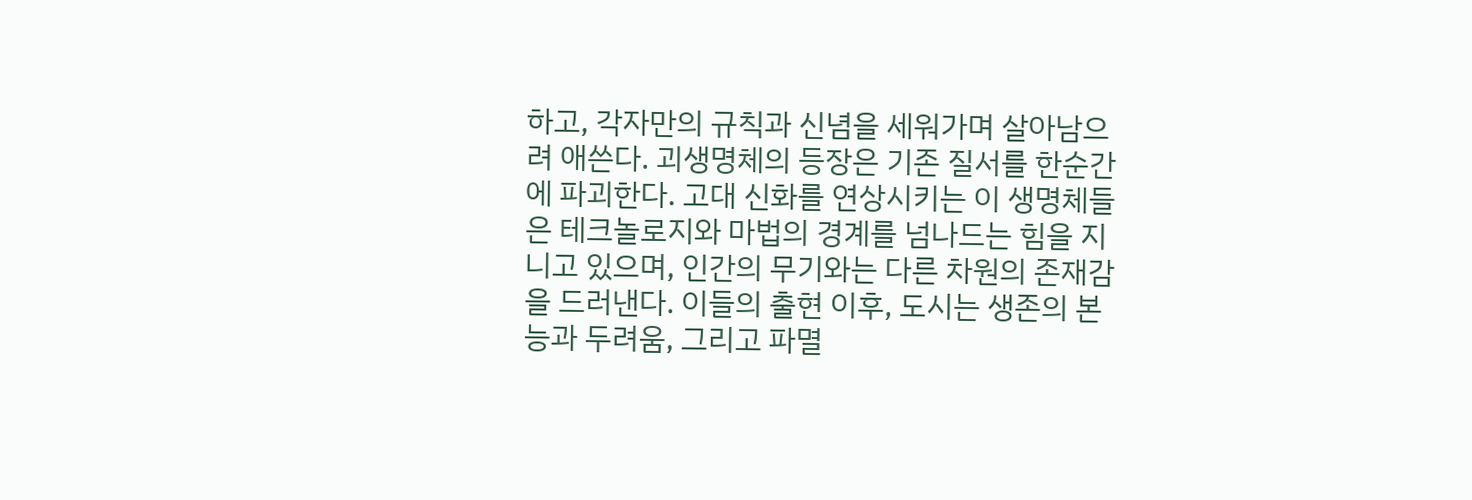하고, 각자만의 규칙과 신념을 세워가며 살아남으려 애쓴다. 괴생명체의 등장은 기존 질서를 한순간에 파괴한다. 고대 신화를 연상시키는 이 생명체들은 테크놀로지와 마법의 경계를 넘나드는 힘을 지니고 있으며, 인간의 무기와는 다른 차원의 존재감을 드러낸다. 이들의 출현 이후, 도시는 생존의 본능과 두려움, 그리고 파멸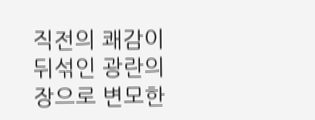직전의 쾌감이 뒤섞인 광란의 장으로 변모한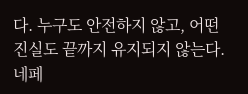다. 누구도 안전하지 않고, 어떤 진실도 끝까지 유지되지 않는다. 네페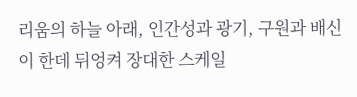리움의 하늘 아래, 인간성과 광기, 구원과 배신이 한데 뒤엉켜 장대한 스케일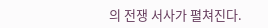의 전쟁 서사가 펼쳐진다.